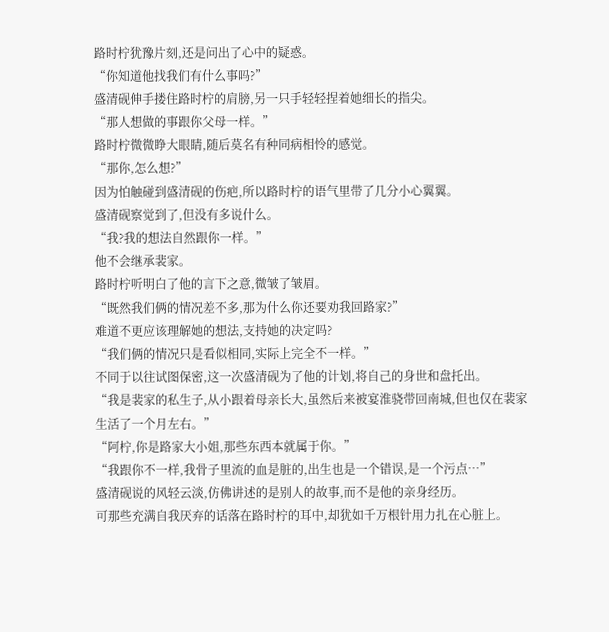路时柠犹豫片刻,还是问出了心中的疑惑。
“你知道他找我们有什么事吗?”
盛清砚伸手搂住路时柠的肩膀,另一只手轻轻捏着她细长的指尖。
“那人想做的事跟你父母一样。”
路时柠微微睁大眼睛,随后莫名有种同病相怜的感觉。
“那你,怎么想?”
因为怕触碰到盛清砚的伤疤,所以路时柠的语气里带了几分小心翼翼。
盛清砚察觉到了,但没有多说什么。
“我?我的想法自然跟你一样。”
他不会继承裴家。
路时柠听明白了他的言下之意,微皱了皱眉。
“既然我们俩的情况差不多,那为什么你还要劝我回路家?”
难道不更应该理解她的想法,支持她的决定吗?
“我们俩的情况只是看似相同,实际上完全不一样。”
不同于以往试图保密,这一次盛清砚为了他的计划,将自己的身世和盘托出。
“我是裴家的私生子,从小跟着母亲长大,虽然后来被宴淮骁带回南城,但也仅在裴家生活了一个月左右。”
“阿柠,你是路家大小姐,那些东西本就属于你。”
“我跟你不一样,我骨子里流的血是脏的,出生也是一个错误,是一个污点…”
盛清砚说的风轻云淡,仿佛讲述的是别人的故事,而不是他的亲身经历。
可那些充满自我厌弃的话落在路时柠的耳中,却犹如千万根针用力扎在心脏上。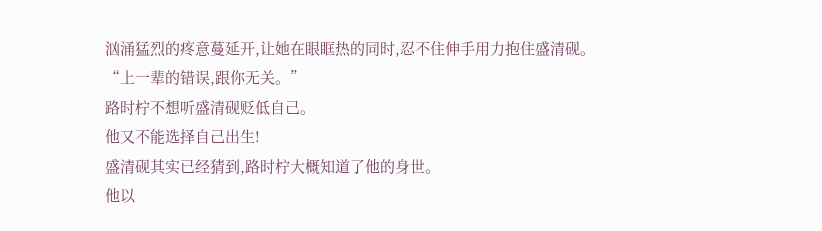汹涌猛烈的疼意蔓延开,让她在眼眶热的同时,忍不住伸手用力抱住盛清砚。
“上一辈的错误,跟你无关。”
路时柠不想听盛清砚贬低自己。
他又不能选择自己出生!
盛清砚其实已经猜到,路时柠大概知道了他的身世。
他以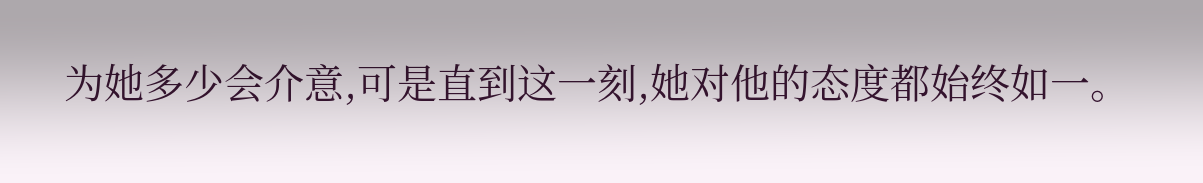为她多少会介意,可是直到这一刻,她对他的态度都始终如一。